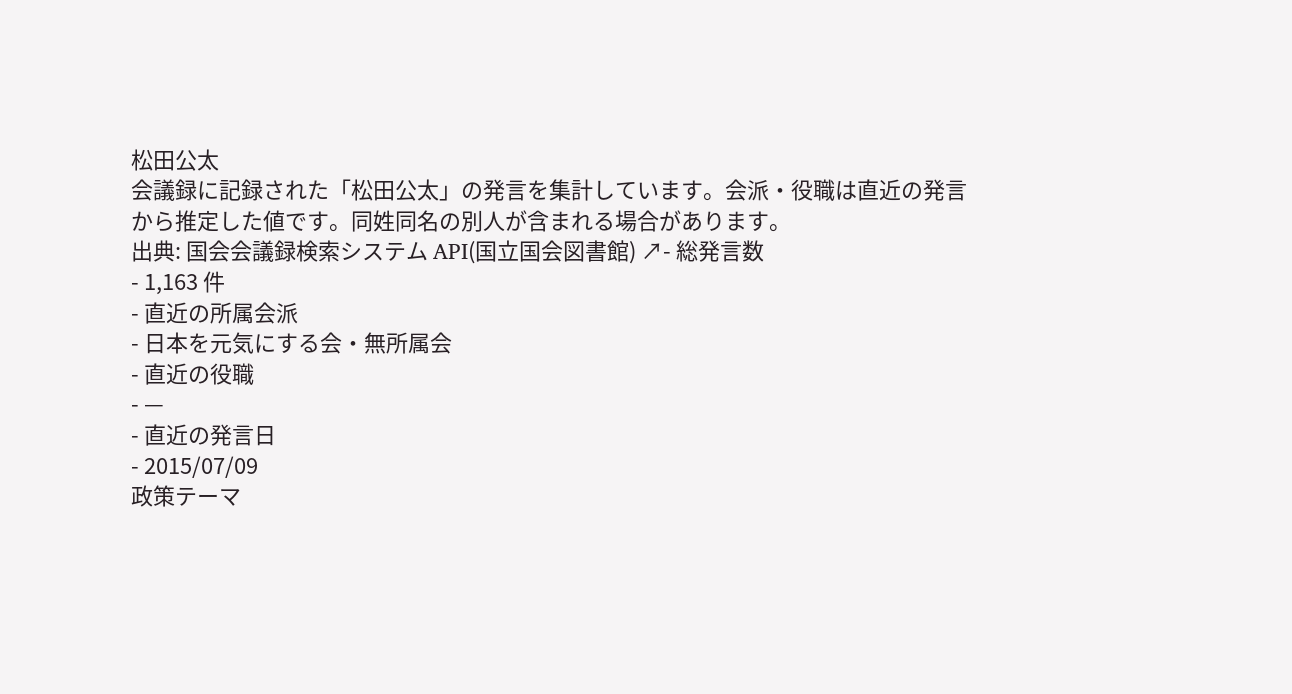松田公太
会議録に記録された「松田公太」の発言を集計しています。会派・役職は直近の発言から推定した値です。同姓同名の別人が含まれる場合があります。
出典: 国会会議録検索システム API(国立国会図書館) ↗- 総発言数
- 1,163 件
- 直近の所属会派
- 日本を元気にする会・無所属会
- 直近の役職
- —
- 直近の発言日
- 2015/07/09
政策テーマ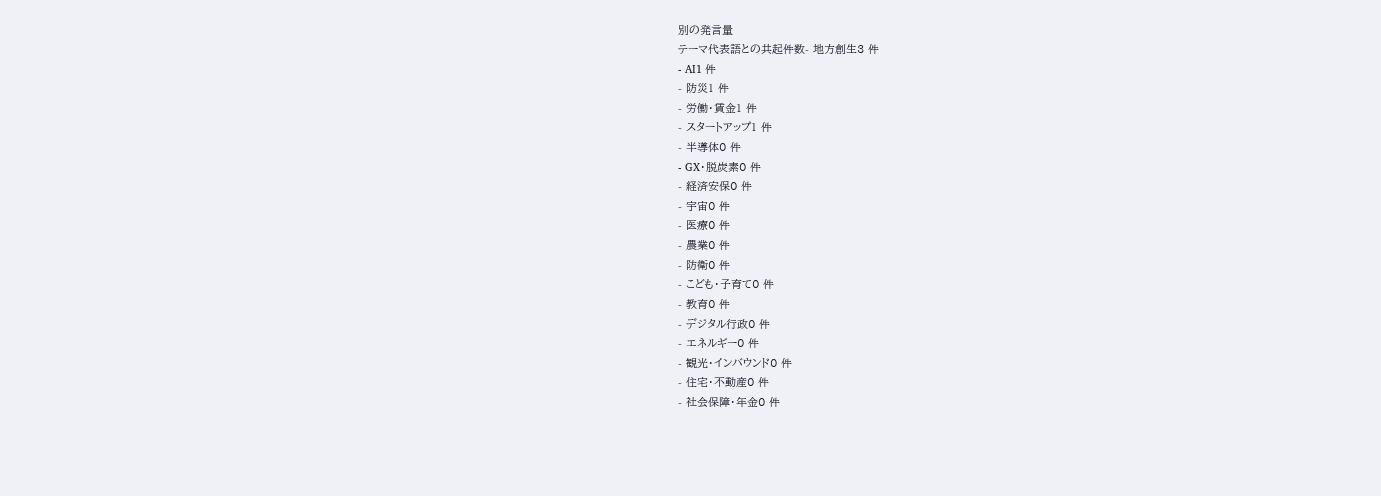別の発言量
テーマ代表語との共起件数- 地方創生3 件
- AI1 件
- 防災1 件
- 労働・賃金1 件
- スタートアップ1 件
- 半導体0 件
- GX・脱炭素0 件
- 経済安保0 件
- 宇宙0 件
- 医療0 件
- 農業0 件
- 防衛0 件
- こども・子育て0 件
- 教育0 件
- デジタル行政0 件
- エネルギー0 件
- 観光・インバウンド0 件
- 住宅・不動産0 件
- 社会保障・年金0 件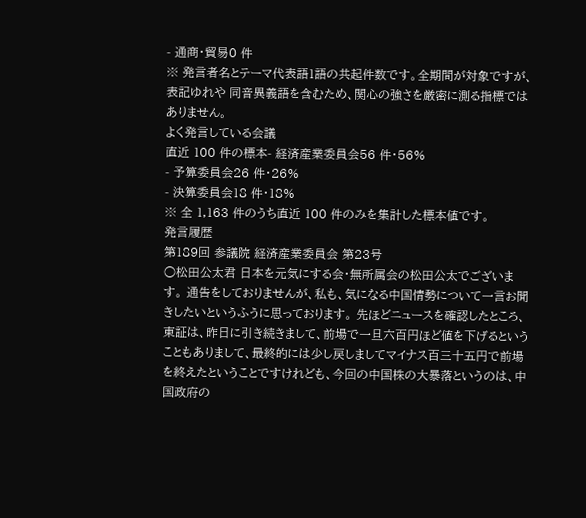- 通商・貿易0 件
※ 発言者名とテーマ代表語1語の共起件数です。全期間が対象ですが、表記ゆれや 同音異義語を含むため、関心の強さを厳密に測る指標ではありません。
よく発言している会議
直近 100 件の標本- 経済産業委員会56 件・56%
- 予算委員会26 件・26%
- 決算委員会18 件・18%
※ 全 1,163 件のうち直近 100 件のみを集計した標本値です。
発言履歴
第189回 参議院 経済産業委員会 第23号
○松田公太君 日本を元気にする会・無所属会の松田公太でございます。 通告をしておりませんが、私も、気になる中国情勢について一言お聞きしたいというふうに思っております。 先ほどニュースを確認したところ、東証は、昨日に引き続きまして、前場で一旦六百円ほど値を下げるということもありまして、最終的には少し戻しましてマイナス百三十五円で前場を終えたということですけれども、今回の中国株の大暴落というのは、中国政府の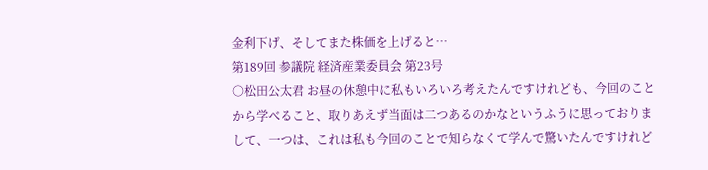金利下げ、そしてまた株価を上げると…
第189回 参議院 経済産業委員会 第23号
○松田公太君 お昼の休憩中に私もいろいろ考えたんですけれども、今回のことから学べること、取りあえず当面は二つあるのかなというふうに思っておりまして、一つは、これは私も今回のことで知らなくて学んで驚いたんですけれど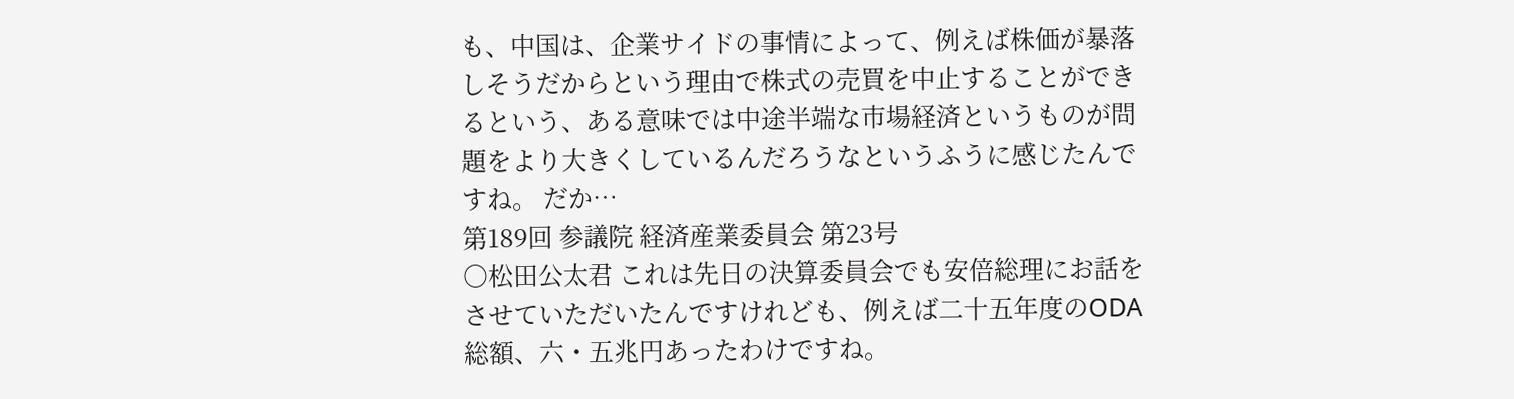も、中国は、企業サイドの事情によって、例えば株価が暴落しそうだからという理由で株式の売買を中止することができるという、ある意味では中途半端な市場経済というものが問題をより大きくしているんだろうなというふうに感じたんですね。 だか…
第189回 参議院 経済産業委員会 第23号
○松田公太君 これは先日の決算委員会でも安倍総理にお話をさせていただいたんですけれども、例えば二十五年度のODA総額、六・五兆円あったわけですね。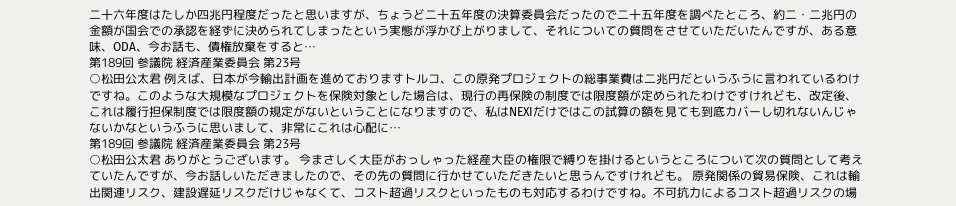二十六年度はたしか四兆円程度だったと思いますが、ちょうど二十五年度の決算委員会だったので二十五年度を調べたところ、約二・二兆円の金額が国会での承認を経ずに決められてしまったという実態が浮かび上がりまして、それについての質問をさせていただいたんですが、ある意味、ODA、今お話も、債権放棄をすると…
第189回 参議院 経済産業委員会 第23号
○松田公太君 例えば、日本が今輸出計画を進めておりますトルコ、この原発プロジェクトの総事業費は二兆円だというふうに言われているわけですね。このような大規模なプロジェクトを保険対象とした場合は、現行の再保険の制度では限度額が定められたわけですけれども、改定後、これは履行担保制度では限度額の規定がないということになりますので、私はNEXIだけではこの試算の額を見ても到底カバーし切れないんじゃないかなというふうに思いまして、非常にこれは心配に…
第189回 参議院 経済産業委員会 第23号
○松田公太君 ありがとうございます。 今まさしく大臣がおっしゃった経産大臣の権限で縛りを掛けるというところについて次の質問として考えていたんですが、今お話しいただきましたので、その先の質問に行かせていただきたいと思うんですけれども。 原発関係の貿易保険、これは輸出関連リスク、建設遅延リスクだけじゃなくて、コスト超過リスクといったものも対応するわけですね。不可抗力によるコスト超過リスクの場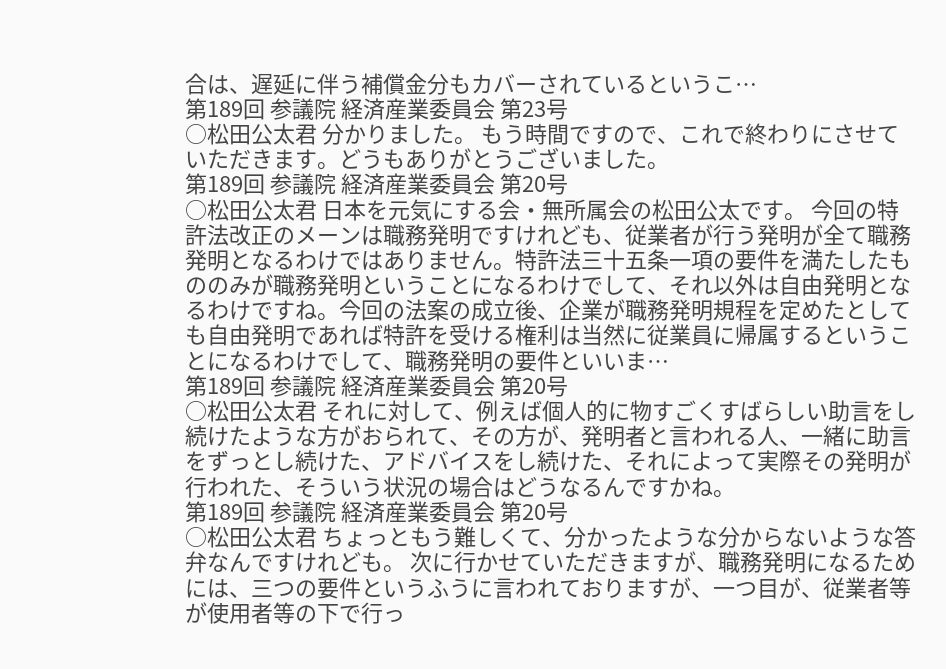合は、遅延に伴う補償金分もカバーされているというこ…
第189回 参議院 経済産業委員会 第23号
○松田公太君 分かりました。 もう時間ですので、これで終わりにさせていただきます。どうもありがとうございました。
第189回 参議院 経済産業委員会 第20号
○松田公太君 日本を元気にする会・無所属会の松田公太です。 今回の特許法改正のメーンは職務発明ですけれども、従業者が行う発明が全て職務発明となるわけではありません。特許法三十五条一項の要件を満たしたもののみが職務発明ということになるわけでして、それ以外は自由発明となるわけですね。今回の法案の成立後、企業が職務発明規程を定めたとしても自由発明であれば特許を受ける権利は当然に従業員に帰属するということになるわけでして、職務発明の要件といいま…
第189回 参議院 経済産業委員会 第20号
○松田公太君 それに対して、例えば個人的に物すごくすばらしい助言をし続けたような方がおられて、その方が、発明者と言われる人、一緒に助言をずっとし続けた、アドバイスをし続けた、それによって実際その発明が行われた、そういう状況の場合はどうなるんですかね。
第189回 参議院 経済産業委員会 第20号
○松田公太君 ちょっともう難しくて、分かったような分からないような答弁なんですけれども。 次に行かせていただきますが、職務発明になるためには、三つの要件というふうに言われておりますが、一つ目が、従業者等が使用者等の下で行っ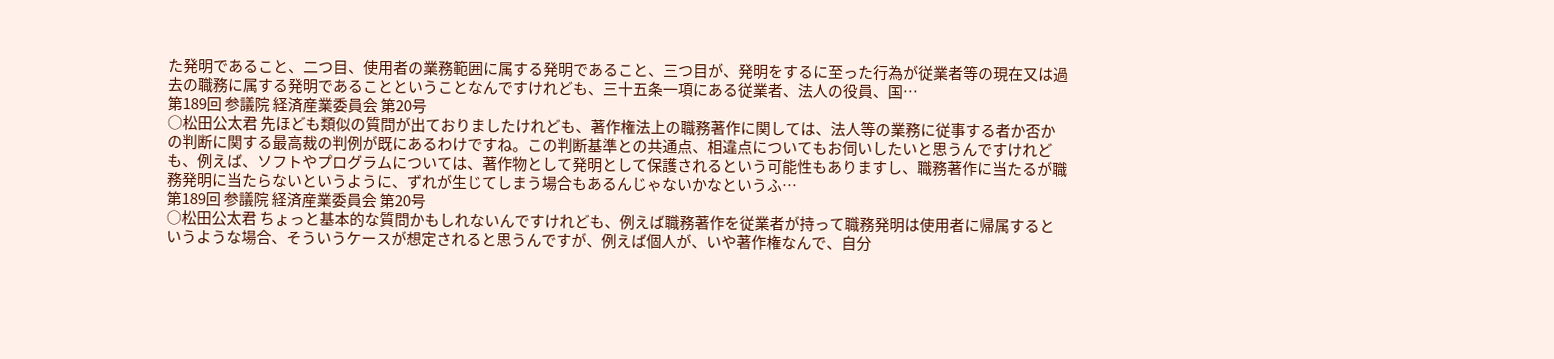た発明であること、二つ目、使用者の業務範囲に属する発明であること、三つ目が、発明をするに至った行為が従業者等の現在又は過去の職務に属する発明であることということなんですけれども、三十五条一項にある従業者、法人の役員、国…
第189回 参議院 経済産業委員会 第20号
○松田公太君 先ほども類似の質問が出ておりましたけれども、著作権法上の職務著作に関しては、法人等の業務に従事する者か否かの判断に関する最高裁の判例が既にあるわけですね。この判断基準との共通点、相違点についてもお伺いしたいと思うんですけれども、例えば、ソフトやプログラムについては、著作物として発明として保護されるという可能性もありますし、職務著作に当たるが職務発明に当たらないというように、ずれが生じてしまう場合もあるんじゃないかなというふ…
第189回 参議院 経済産業委員会 第20号
○松田公太君 ちょっと基本的な質問かもしれないんですけれども、例えば職務著作を従業者が持って職務発明は使用者に帰属するというような場合、そういうケースが想定されると思うんですが、例えば個人が、いや著作権なんで、自分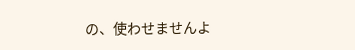の、使わせませんよ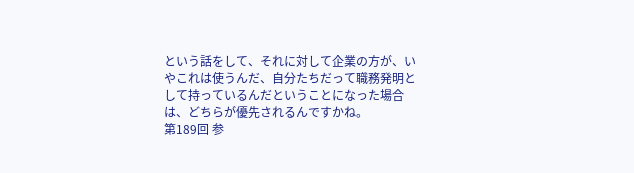という話をして、それに対して企業の方が、いやこれは使うんだ、自分たちだって職務発明として持っているんだということになった場合は、どちらが優先されるんですかね。
第189回 参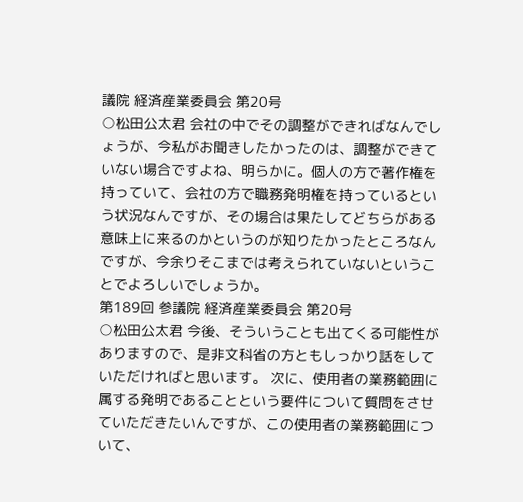議院 経済産業委員会 第20号
○松田公太君 会社の中でその調整ができればなんでしょうが、今私がお聞きしたかったのは、調整ができていない場合ですよね、明らかに。個人の方で著作権を持っていて、会社の方で職務発明権を持っているという状況なんですが、その場合は果たしてどちらがある意味上に来るのかというのが知りたかったところなんですが、今余りそこまでは考えられていないということでよろしいでしょうか。
第189回 参議院 経済産業委員会 第20号
○松田公太君 今後、そういうことも出てくる可能性がありますので、是非文科省の方ともしっかり話をしていただければと思います。 次に、使用者の業務範囲に属する発明であることという要件について質問をさせていただきたいんですが、この使用者の業務範囲について、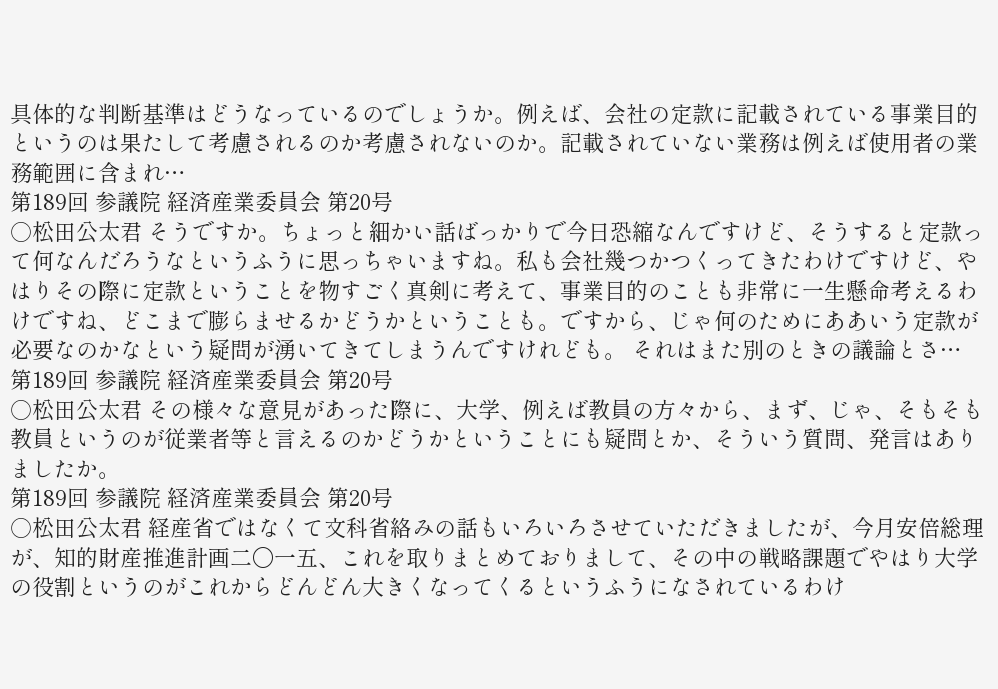具体的な判断基準はどうなっているのでしょうか。例えば、会社の定款に記載されている事業目的というのは果たして考慮されるのか考慮されないのか。記載されていない業務は例えば使用者の業務範囲に含まれ…
第189回 参議院 経済産業委員会 第20号
○松田公太君 そうですか。ちょっと細かい話ばっかりで今日恐縮なんですけど、そうすると定款って何なんだろうなというふうに思っちゃいますね。私も会社幾つかつくってきたわけですけど、やはりその際に定款ということを物すごく真剣に考えて、事業目的のことも非常に一生懸命考えるわけですね、どこまで膨らませるかどうかということも。ですから、じゃ何のためにああいう定款が必要なのかなという疑問が湧いてきてしまうんですけれども。 それはまた別のときの議論とさ…
第189回 参議院 経済産業委員会 第20号
○松田公太君 その様々な意見があった際に、大学、例えば教員の方々から、まず、じゃ、そもそも教員というのが従業者等と言えるのかどうかということにも疑問とか、そういう質問、発言はありましたか。
第189回 参議院 経済産業委員会 第20号
○松田公太君 経産省ではなくて文科省絡みの話もいろいろさせていただきましたが、今月安倍総理が、知的財産推進計画二〇一五、これを取りまとめておりまして、その中の戦略課題でやはり大学の役割というのがこれからどんどん大きくなってくるというふうになされているわけ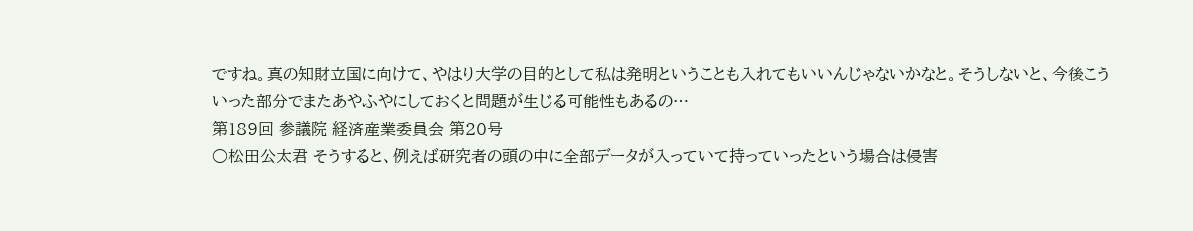ですね。真の知財立国に向けて、やはり大学の目的として私は発明ということも入れてもいいんじゃないかなと。そうしないと、今後こういった部分でまたあやふやにしておくと問題が生じる可能性もあるの…
第189回 参議院 経済産業委員会 第20号
○松田公太君 そうすると、例えば研究者の頭の中に全部データが入っていて持っていったという場合は侵害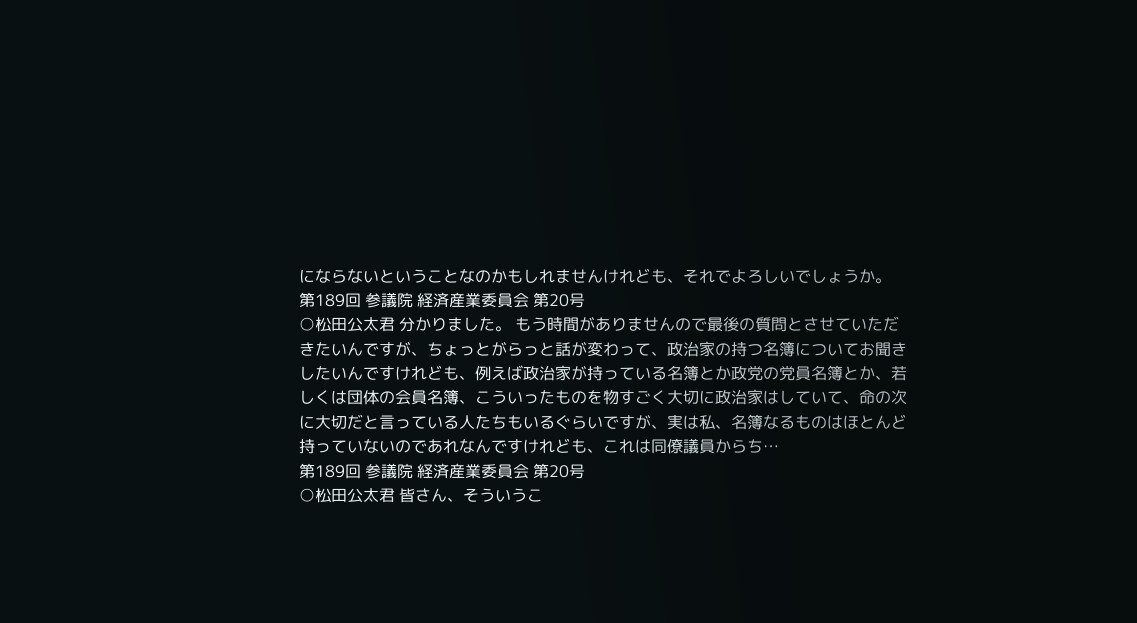にならないということなのかもしれませんけれども、それでよろしいでしょうか。
第189回 参議院 経済産業委員会 第20号
○松田公太君 分かりました。 もう時間がありませんので最後の質問とさせていただきたいんですが、ちょっとがらっと話が変わって、政治家の持つ名簿についてお聞きしたいんですけれども、例えば政治家が持っている名簿とか政党の党員名簿とか、若しくは団体の会員名簿、こういったものを物すごく大切に政治家はしていて、命の次に大切だと言っている人たちもいるぐらいですが、実は私、名簿なるものはほとんど持っていないのであれなんですけれども、これは同僚議員からち…
第189回 参議院 経済産業委員会 第20号
○松田公太君 皆さん、そういうこ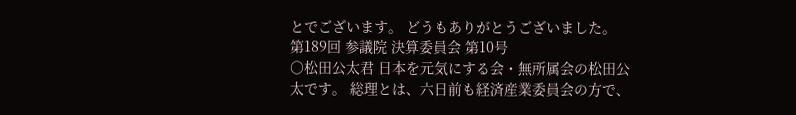とでございます。 どうもありがとうございました。
第189回 参議院 決算委員会 第10号
○松田公太君 日本を元気にする会・無所属会の松田公太です。 総理とは、六日前も経済産業委員会の方で、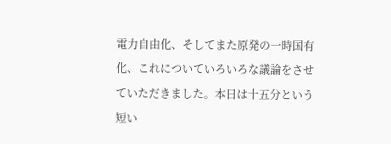電力自由化、そしてまた原発の一時国有化、これについていろいろな議論をさせていただきました。本日は十五分という短い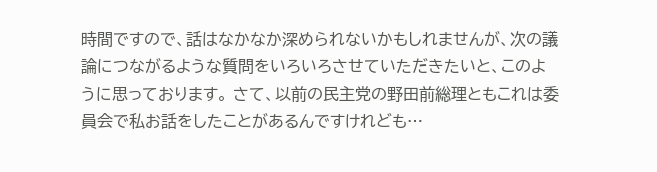時間ですので、話はなかなか深められないかもしれませんが、次の議論につながるような質問をいろいろさせていただきたいと、このように思っております。 さて、以前の民主党の野田前総理ともこれは委員会で私お話をしたことがあるんですけれども…